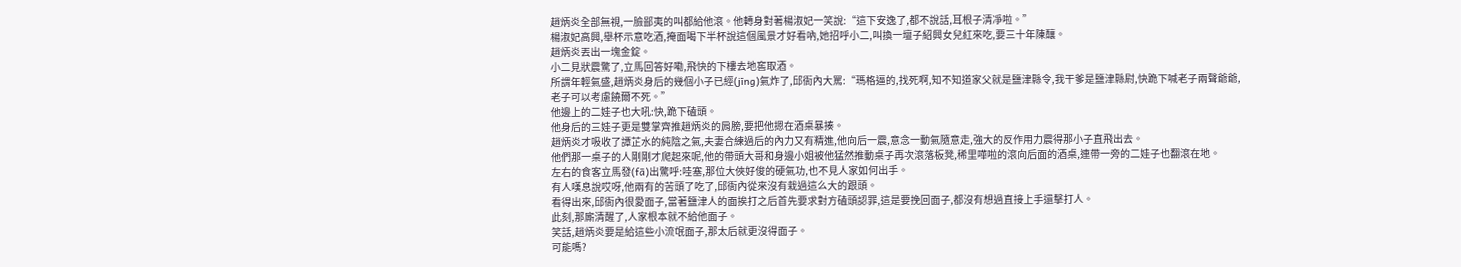趙炳炎全部無視,一臉鄙夷的叫都給他滾。他轉身對著楊淑妃一笑說:“這下安逸了,都不說話,耳根子清凈啦。”
楊淑妃高興,舉杯示意吃酒,掩面喝下半杯說這個風景才好看吶,她招呼小二,叫換一壇子紹興女兒紅來吃,要三十年陳釀。
趙炳炎丟出一塊金錠。
小二見狀震驚了,立馬回答好嘞,飛快的下樓去地窖取酒。
所謂年輕氣盛,趙炳炎身后的幾個小子已經(jīng)氣炸了,邱衙內大罵:“瑪格逼的,找死啊,知不知道家父就是鹽津縣令,我干爹是鹽津縣尉,快跪下喊老子兩聲爺爺,老子可以考慮饒爾不死。”
他邊上的二娃子也大吼:快,跪下磕頭。
他身后的三娃子更是雙掌齊推趙炳炎的肩膀,要把他摁在酒桌暴揍。
趙炳炎才吸收了譚芷水的純陰之氣,夫妻合練過后的內力又有精進,他向后一震,意念一動氣隨意走,強大的反作用力震得那小子直飛出去。
他們那一桌子的人剛剛才爬起來呢,他的帶頭大哥和身邊小姐被他猛然推動桌子再次滾落板凳,稀里嘩啦的滾向后面的酒桌,連帶一旁的二娃子也翻滾在地。
左右的食客立馬發(fā)出驚呼:哇塞,那位大俠好俊的硬氣功,也不見人家如何出手。
有人嘆息說哎呀,他兩有的苦頭了吃了,邱衙內從來沒有栽過這么大的跟頭。
看得出來,邱衙內很愛面子,當著鹽津人的面挨打之后首先要求對方磕頭認罪,這是要挽回面子,都沒有想過直接上手還擊打人。
此刻,那廝清醒了,人家根本就不給他面子。
笑話,趙炳炎要是給這些小流氓面子,那太后就更沒得面子。
可能嗎?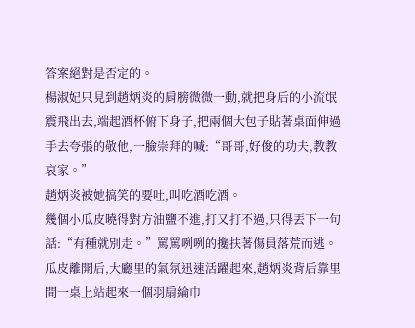答案絕對是否定的。
楊淑妃只見到趙炳炎的肩膀微微一動,就把身后的小流氓震飛出去,端起酒杯俯下身子,把兩個大包子貼著桌面伸過手去夸張的敬他,一臉崇拜的喊:“哥哥,好俊的功夫,教教哀家。”
趙炳炎被她搞笑的要吐,叫吃酒吃酒。
幾個小瓜皮曉得對方油鹽不進,打又打不過,只得丟下一句話:“有種就別走。”罵罵咧咧的攙扶著傷員落荒而逃。
瓜皮離開后,大廳里的氣氛迅速活躍起來,趙炳炎背后靠里間一桌上站起來一個羽扇綸巾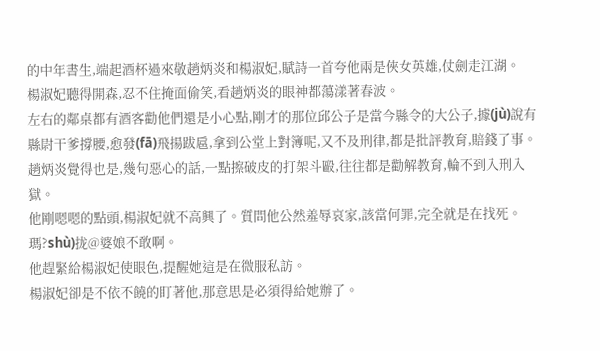的中年書生,端起酒杯過來敬趙炳炎和楊淑妃,賦詩一首夸他兩是俠女英雄,仗劍走江湖。
楊淑妃聽得開森,忍不住掩面偷笑,看趙炳炎的眼神都蕩漾著春波。
左右的鄰桌都有酒客勸他們還是小心點,剛才的那位邱公子是當今縣令的大公子,據(jù)說有縣尉干爹撐腰,愈發(fā)飛揚跋扈,拿到公堂上對簿呢,又不及刑律,都是批評教育,賠錢了事。
趙炳炎覺得也是,幾句惡心的話,一點擦破皮的打架斗毆,往往都是勸解教育,輪不到入刑入獄。
他剛嗯嗯的點頭,楊淑妃就不高興了。質問他公然羞辱哀家,該當何罪,完全就是在找死。
瑪?shù)拢@婆娘不敢啊。
他趕緊給楊淑妃使眼色,提醒她這是在微服私訪。
楊淑妃卻是不依不饒的盯著他,那意思是必須得給她辦了。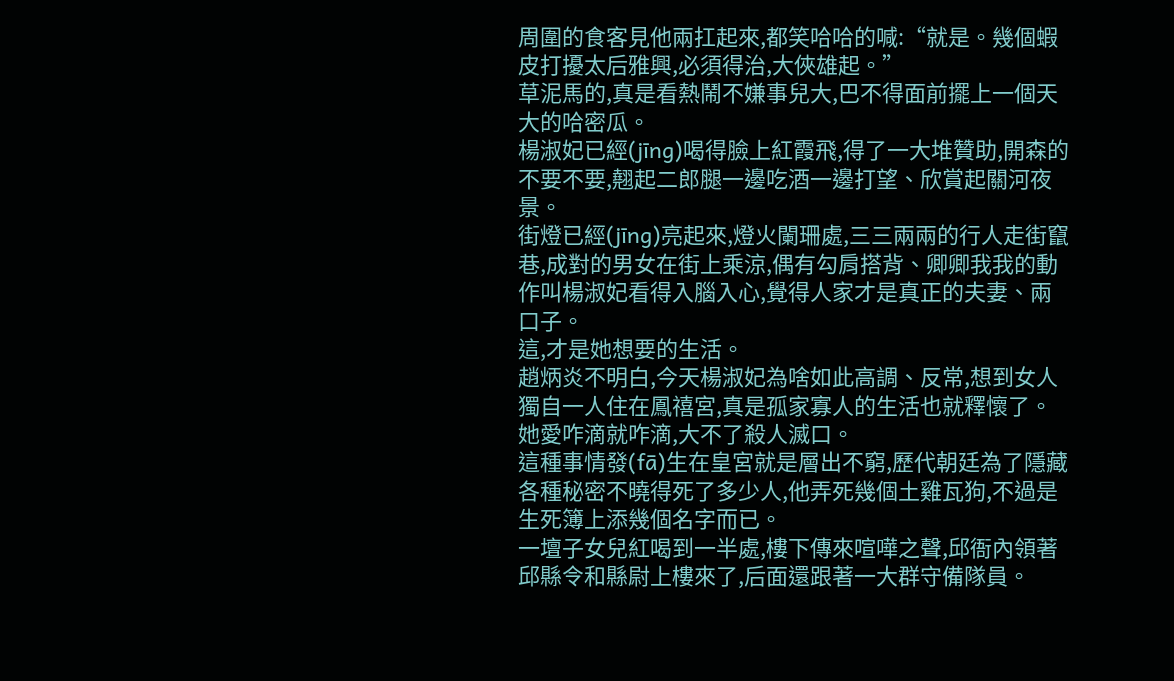周圍的食客見他兩扛起來,都笑哈哈的喊:“就是。幾個蝦皮打擾太后雅興,必須得治,大俠雄起。”
草泥馬的,真是看熱鬧不嫌事兒大,巴不得面前擺上一個天大的哈密瓜。
楊淑妃已經(jīng)喝得臉上紅霞飛,得了一大堆贊助,開森的不要不要,翹起二郎腿一邊吃酒一邊打望、欣賞起關河夜景。
街燈已經(jīng)亮起來,燈火闌珊處,三三兩兩的行人走街竄巷,成對的男女在街上乘涼,偶有勾肩搭背、卿卿我我的動作叫楊淑妃看得入腦入心,覺得人家才是真正的夫妻、兩口子。
這,才是她想要的生活。
趙炳炎不明白,今天楊淑妃為啥如此高調、反常,想到女人獨自一人住在鳳禧宮,真是孤家寡人的生活也就釋懷了。
她愛咋滴就咋滴,大不了殺人滅口。
這種事情發(fā)生在皇宮就是層出不窮,歷代朝廷為了隱藏各種秘密不曉得死了多少人,他弄死幾個土雞瓦狗,不過是生死簿上添幾個名字而已。
一壇子女兒紅喝到一半處,樓下傳來喧嘩之聲,邱衙內領著邱縣令和縣尉上樓來了,后面還跟著一大群守備隊員。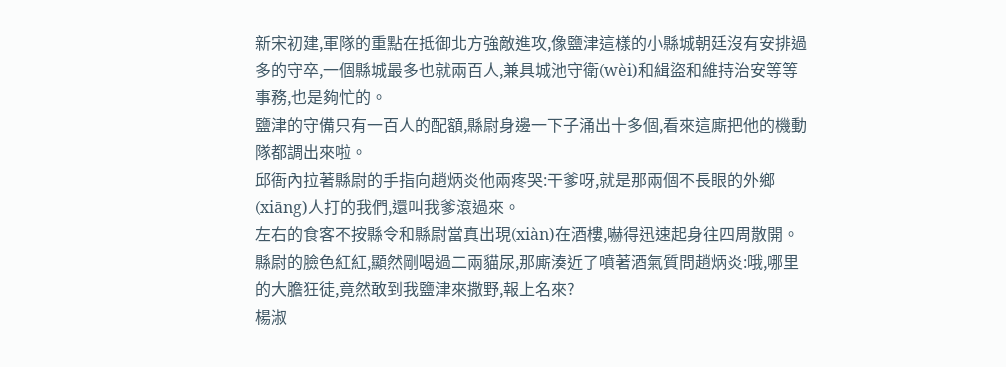新宋初建,軍隊的重點在抵御北方強敵進攻,像鹽津這樣的小縣城朝廷沒有安排過多的守卒,一個縣城最多也就兩百人,兼具城池守衛(wèi)和緝盜和維持治安等等事務,也是夠忙的。
鹽津的守備只有一百人的配額,縣尉身邊一下子涌出十多個,看來這廝把他的機動隊都調出來啦。
邱衙內拉著縣尉的手指向趙炳炎他兩疼哭:干爹呀,就是那兩個不長眼的外鄉(xiāng)人打的我們,還叫我爹滾過來。
左右的食客不按縣令和縣尉當真出現(xiàn)在酒樓,嚇得迅速起身往四周散開。
縣尉的臉色紅紅,顯然剛喝過二兩貓尿,那廝湊近了噴著酒氣質問趙炳炎:哦,哪里的大膽狂徒,竟然敢到我鹽津來撒野,報上名來?
楊淑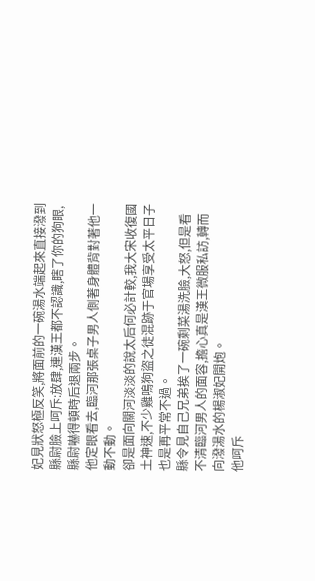妃見狀怒極反笑,將面前的一碗湯水端起來直接潑到縣尉臉上呵斥:放肆,連漢王都不認識,瞎了你的狗眼,
縣尉嚇得頓時后退兩步。
他定眼看去,臨河那張桌子男人側著身體背對著他一動不動。
卻是面向關河淡淡的說太后何必計較,我大宋收復國土神速,不少雞鳴狗盜之徒混跡于官場享受太平日子也是再平常不過。
縣令見自己兄弟挨了一碗剩菜湯洗臉,大怒,但是看不清臨河男人的面容,擔心真是漢王微服私訪,轉而向潑湯水的楊淑妃開炮。
他呵斥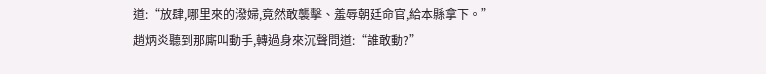道:“放肆,哪里來的潑婦,竟然敢襲擊、羞辱朝廷命官,給本縣拿下。”
趙炳炎聽到那廝叫動手,轉過身來沉聲問道:“誰敢動?”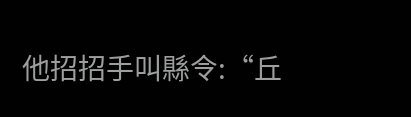他招招手叫縣令:“丘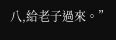八,給老子過來。”